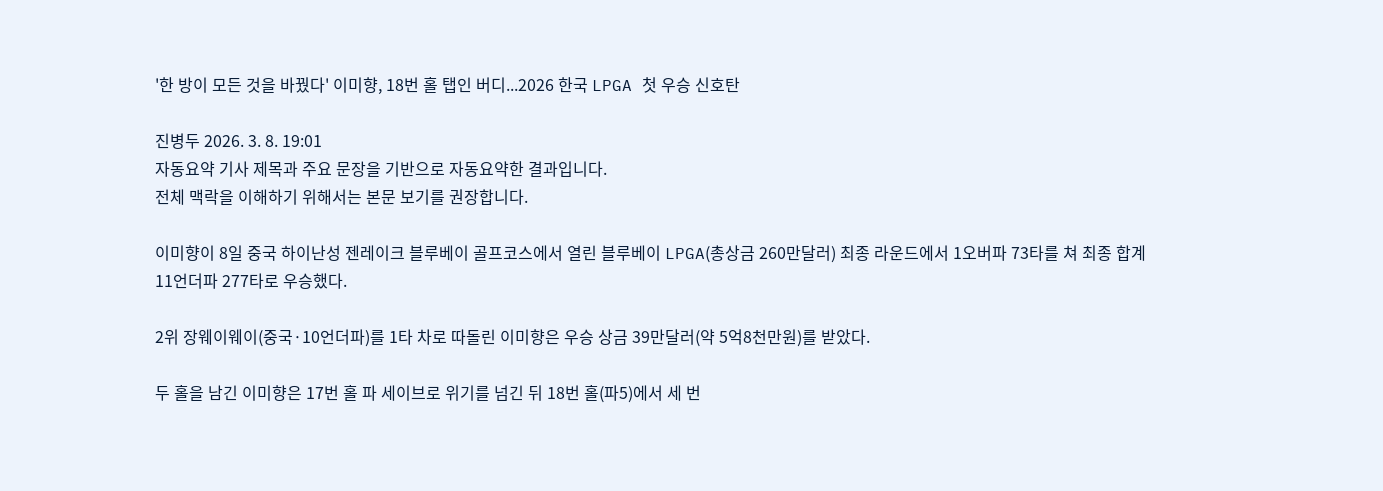'한 방이 모든 것을 바꿨다' 이미향, 18번 홀 탭인 버디...2026 한국 LPGA 첫 우승 신호탄

진병두 2026. 3. 8. 19:01
자동요약 기사 제목과 주요 문장을 기반으로 자동요약한 결과입니다.
전체 맥락을 이해하기 위해서는 본문 보기를 권장합니다.

이미향이 8일 중국 하이난성 젠레이크 블루베이 골프코스에서 열린 블루베이 LPGA(총상금 260만달러) 최종 라운드에서 1오버파 73타를 쳐 최종 합계 11언더파 277타로 우승했다.

2위 장웨이웨이(중국·10언더파)를 1타 차로 따돌린 이미향은 우승 상금 39만달러(약 5억8천만원)를 받았다.

두 홀을 남긴 이미향은 17번 홀 파 세이브로 위기를 넘긴 뒤 18번 홀(파5)에서 세 번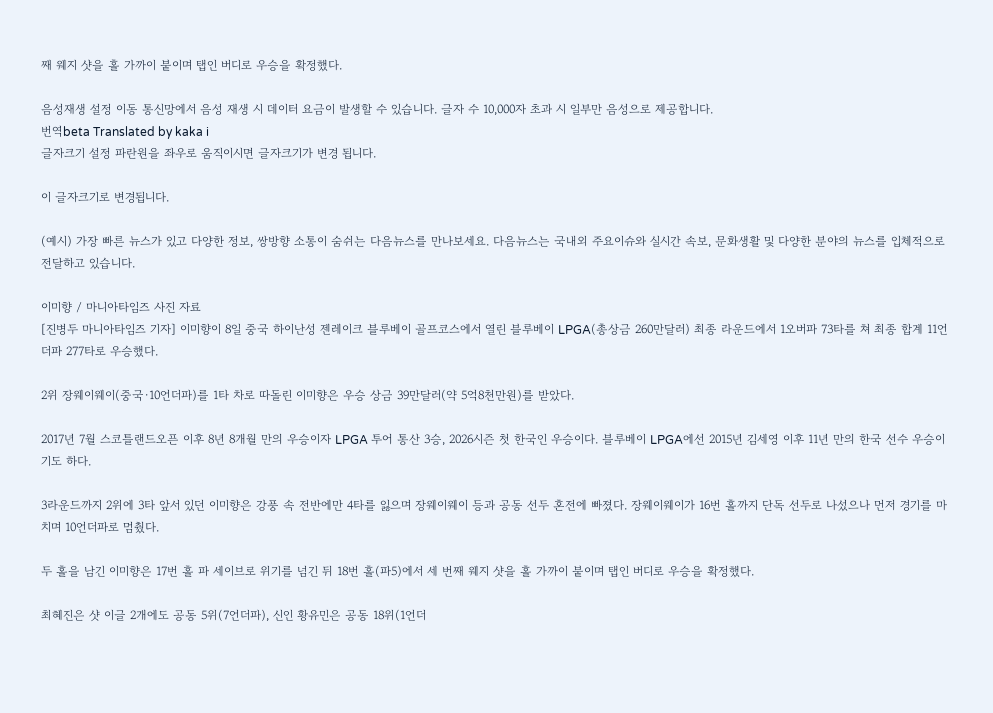째 웨지 샷을 홀 가까이 붙이며 탭인 버디로 우승을 확정했다.

음성재생 설정 이동 통신망에서 음성 재생 시 데이터 요금이 발생할 수 있습니다. 글자 수 10,000자 초과 시 일부만 음성으로 제공합니다.
번역beta Translated by kaka i
글자크기 설정 파란원을 좌우로 움직이시면 글자크기가 변경 됩니다.

이 글자크기로 변경됩니다.

(예시) 가장 빠른 뉴스가 있고 다양한 정보, 쌍방향 소통이 숨쉬는 다음뉴스를 만나보세요. 다음뉴스는 국내외 주요이슈와 실시간 속보, 문화생활 및 다양한 분야의 뉴스를 입체적으로 전달하고 있습니다.

이미향 / 마니아타임즈 사진 자료
[진병두 마니아타임즈 기자] 이미향이 8일 중국 하이난성 젠레이크 블루베이 골프코스에서 열린 블루베이 LPGA(총상금 260만달러) 최종 라운드에서 1오버파 73타를 쳐 최종 합계 11언더파 277타로 우승했다.

2위 장웨이웨이(중국·10언더파)를 1타 차로 따돌린 이미향은 우승 상금 39만달러(약 5억8천만원)를 받았다.

2017년 7월 스코틀랜드오픈 이후 8년 8개월 만의 우승이자 LPGA 투어 통산 3승, 2026시즌 첫 한국인 우승이다. 블루베이 LPGA에선 2015년 김세영 이후 11년 만의 한국 선수 우승이기도 하다.

3라운드까지 2위에 3타 앞서 있던 이미향은 강풍 속 전반에만 4타를 잃으며 장웨이웨이 등과 공동 선두 혼전에 빠졌다. 장웨이웨이가 16번 홀까지 단독 선두로 나섰으나 먼저 경기를 마치며 10언더파로 멈췄다.

두 홀을 남긴 이미향은 17번 홀 파 세이브로 위기를 넘긴 뒤 18번 홀(파5)에서 세 번째 웨지 샷을 홀 가까이 붙이며 탭인 버디로 우승을 확정했다.

최혜진은 샷 이글 2개에도 공동 5위(7언더파), 신인 황유민은 공동 18위(1언더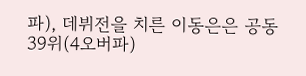파), 데뷔전을 치른 이동은은 공동 39위(4오버파)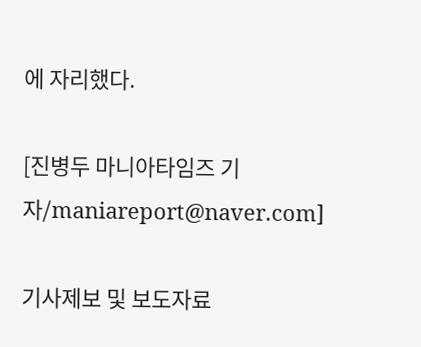에 자리했다.

[진병두 마니아타임즈 기자/maniareport@naver.com]

기사제보 및 보도자료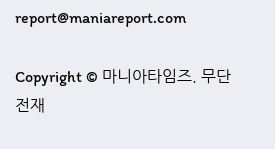report@maniareport.com

Copyright © 마니아타임즈. 무단전재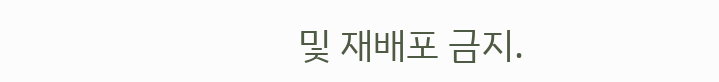및 재배포 금지.